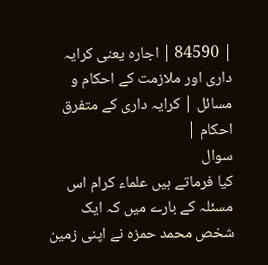| 84590 | اجارہ یعنی کرایہ داری اور ملازمت کے احکام و مسائل | کرایہ داری کے متفرق احکام |
سوال
کیا فرماتے ہیں علماء کرام اس مسئلہ کے بارے میں کہ ایک شخص محمد حمزہ نے اپنی زمین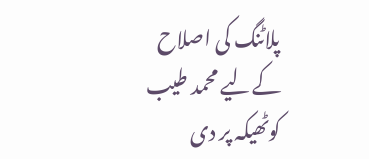پلاٹنگ کی اصلاح کےلیے محمد طیب کوٹھیکہ پر دی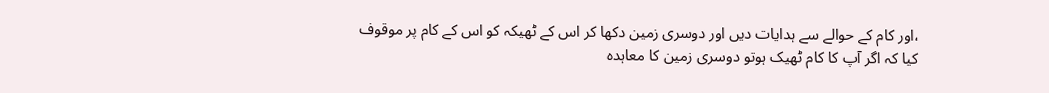،اور کام کے حوالے سے ہدایات دیں اور دوسری زمین دکھا کر اس کے ٹھیکہ کو اس کے کام پر موقوف کیا کہ اگر آپ کا کام ٹھیک ہوتو دوسری زمین کا معاہدہ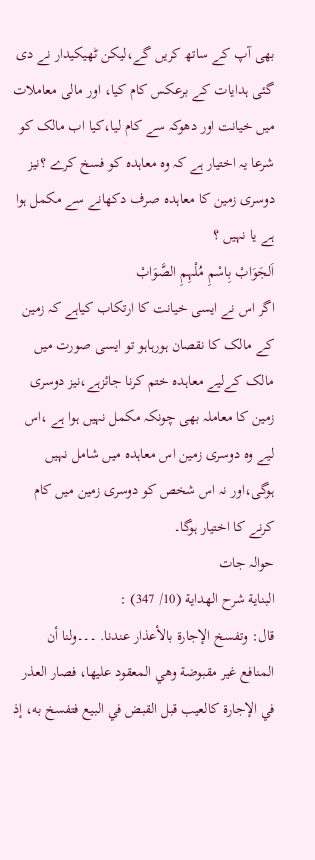بھی آپ کے ساتھ کریں گے،لیکن ٹھیکیدار نے دی گئی ہدایات کے برعکس کام کیا، اور مالی معاملات میں خیانت اور دھوکہ سے کام لیا،کیا اب مالک کو شرعا یہ اختیار ہے کہ وہ معاہدہ کو فسخ کرے ؟نیز دوسری زمین کا معاہدہ صرف دکھانے سے مکمل ہوا ہے یا نہیں ؟
اَلجَوَابْ بِاسْمِ مُلْہِمِ الصَّوَابْ
اگر اس نے ایسی خیانت کا ارتکاب کیاہے کہ زمین کے مالک کا نقصان ہورہاہو تو ایسی صورت میں مالک کےلیے معاہدہ ختم کرنا جائزہے،نیز دوسری زمین کا معاملہ بھی چونکہ مکمل نہیں ہوا ہے ،اس لیے وہ دوسری زمین اس معاہدہ میں شامل نہیں ہوگی،اور نہ اس شخص کو دوسری زمین میں کام کرنے کا اختیار ہوگا۔
حوالہ جات
البناية شرح الهداية (10/ 347) :
قال: وتفسخ الإجارة بالأعذار عندنا. ۔۔۔ولنا أن المنافع غير مقبوضة وهي المعقود عليها، فصار العذر في الإجارة كالعيب قبل القبض في البيع فتفسخ به، إذ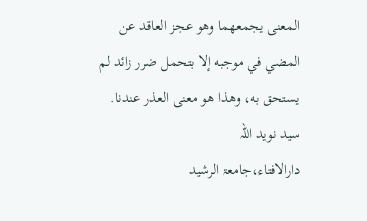المعنى يجمعهما وهو عجز العاقد عن المضي في موجبه إلا بتحمل ضرر زائد لم يستحق به، وهذا هو معنى العذر عندنا.
سید نوید اللہ
دارالافتاء،جامعۃ الرشید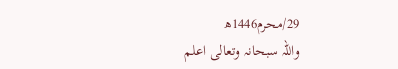29/محرم1446ھ
واللہ سبحانہ وتعالی اعلم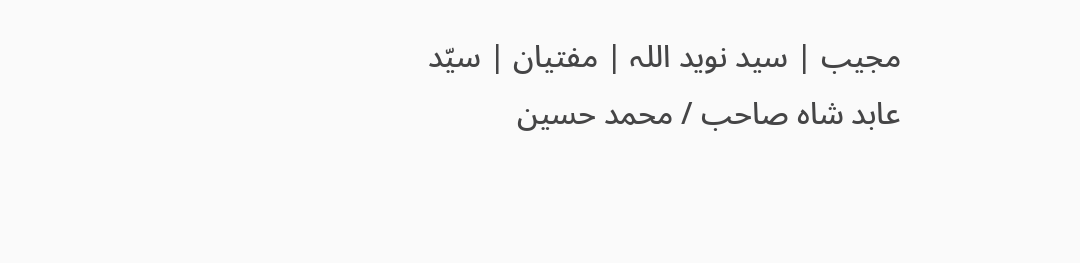مجیب | سید نوید اللہ | مفتیان | سیّد عابد شاہ صاحب / محمد حسین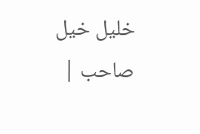خلیل خیل صاحب |